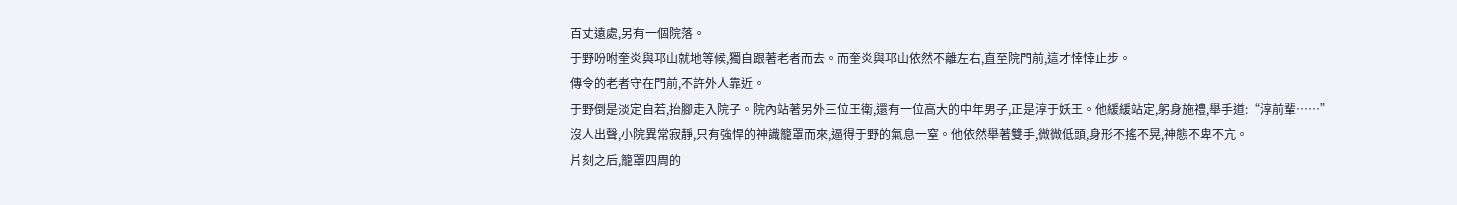百丈遠處,另有一個院落。
于野吩咐奎炎與邛山就地等候,獨自跟著老者而去。而奎炎與邛山依然不離左右,直至院門前,這才悻悻止步。
傳令的老者守在門前,不許外人靠近。
于野倒是淡定自若,抬腳走入院子。院內站著另外三位王衛,還有一位高大的中年男子,正是淳于妖王。他緩緩站定,躬身施禮,舉手道:“淳前輩……”
沒人出聲,小院異常寂靜,只有強悍的神識籠罩而來,逼得于野的氣息一窒。他依然舉著雙手,微微低頭,身形不搖不晃,神態不卑不亢。
片刻之后,籠罩四周的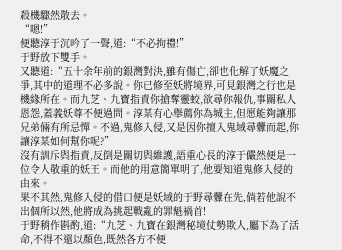殺機驟然散去。
“嗯!”
便聽淳于沉吟了一聲,道:“不必拘禮!”
于野放下雙手。
又聽道:“五十余年前的銀灣對決,雖有傷亡,卻也化解了妖魔之爭,其中的道理不必多說。你已修至妖將境界,可見銀灣之行也是機緣所在。而九芝、九寶指責你搶奪靈蛟,欲尋你報仇,事關私人恩怨,蓋義妖尊不便過問。淳某有心舉薦你為城主,但愿能夠讓那兄弟倆有所忌憚。不過,鬼修入侵,又是因你擅入鬼域尋釁而起,你讓淳某如何幫你呢?”
沒有訓斥與指責,反倒是關切與維護,語重心長的淳于儼然便是一位令人敬重的妖王。而他的用意簡單明了,他要知道鬼修入侵的由來。
果不其然,鬼修入侵的借口便是妖域的于野尋釁在先,倘若他說不出個所以然,他將成為挑起戰亂的罪魁禍首!
于野稍作斟酌,道:“九芝、九寶在銀灣秘境仗勢欺人,屬下為了活命,不得不還以顏色,既然各方不便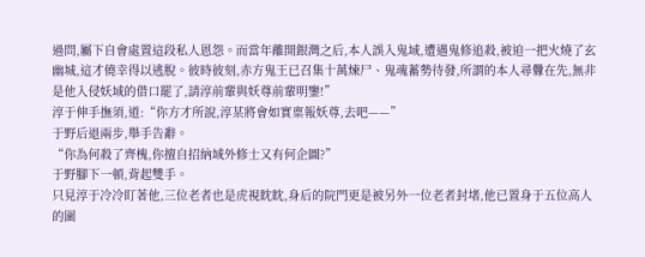過問,屬下自會處置這段私人恩怨。而當年離開銀灣之后,本人誤入鬼域,遭遇鬼修追殺,被迫一把火燒了玄幽城,這才僥幸得以逃脫。彼時彼刻,赤方鬼王已召集十萬煉尸、鬼魂蓄勢待發,所謂的本人尋釁在先,無非是他入侵妖域的借口罷了,請淳前輩與妖尊前輩明鑒!”
淳于伸手撫須,道:“你方才所說,淳某將會如實稟報妖尊,去吧——”
于野后退兩步,舉手告辭。
“你為何殺了齊槐,你擅自招納域外修士又有何企圖?”
于野腳下一頓,背起雙手。
只見淳于冷冷盯著他,三位老者也是虎視眈眈,身后的院門更是被另外一位老者封堵,他已置身于五位高人的圍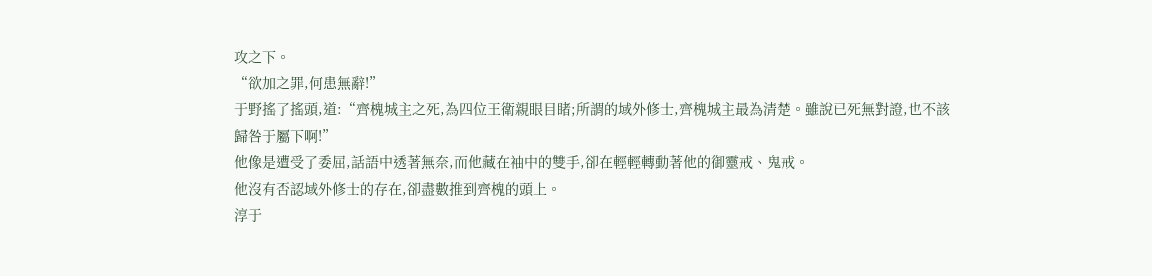攻之下。
“欲加之罪,何患無辭!”
于野搖了搖頭,道:“齊槐城主之死,為四位王衛親眼目睹;所謂的域外修士,齊槐城主最為清楚。雖說已死無對證,也不該歸咎于屬下啊!”
他像是遭受了委屈,話語中透著無奈,而他藏在袖中的雙手,卻在輕輕轉動著他的御靈戒、鬼戒。
他沒有否認域外修士的存在,卻盡數推到齊槐的頭上。
淳于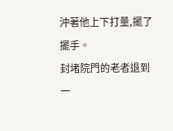沖著他上下打量,擺了擺手。
封堵院門的老者退到一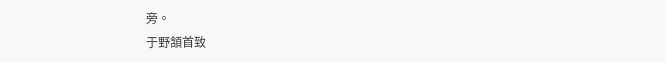旁。
于野頷首致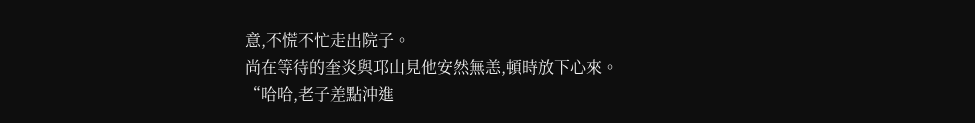意,不慌不忙走出院子。
尚在等待的奎炎與邛山見他安然無恙,頓時放下心來。
“哈哈,老子差點沖進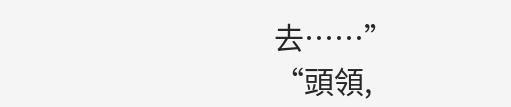去……”
“頭領,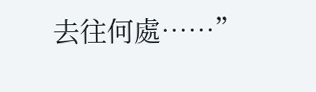去往何處……”